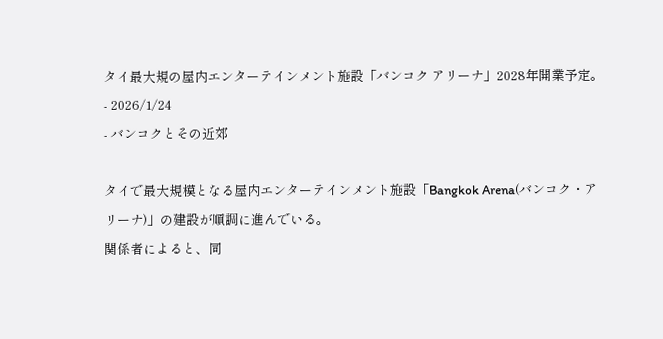タイ最大規の屋内エンターテインメント施設「バンコク アリーナ」2028年開業予定。
- 2026/1/24
- バンコクとその近郊

タイで最大規模となる屋内エンターテインメント施設「Bangkok Arena(バンコク・アリーナ)」の建設が順調に進んでいる。
関係者によると、同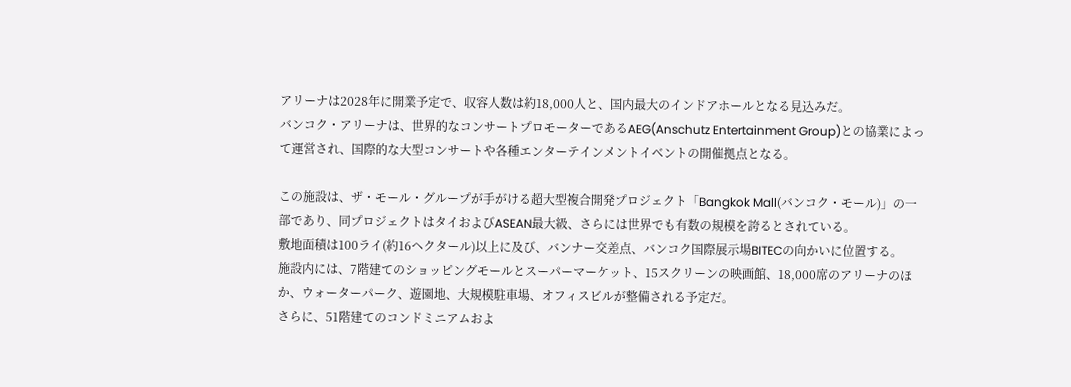アリーナは2028年に開業予定で、収容人数は約18,000人と、国内最大のインドアホールとなる見込みだ。
バンコク・アリーナは、世界的なコンサートプロモーターであるAEG(Anschutz Entertainment Group)との協業によって運営され、国際的な大型コンサートや各種エンターテインメントイベントの開催拠点となる。

この施設は、ザ・モール・グループが手がける超大型複合開発プロジェクト「Bangkok Mall(バンコク・モール)」の一部であり、同プロジェクトはタイおよびASEAN最大級、さらには世界でも有数の規模を誇るとされている。
敷地面積は100ライ(約16ヘクタール)以上に及び、バンナー交差点、バンコク国際展示場BITECの向かいに位置する。
施設内には、7階建てのショッピングモールとスーパーマーケット、15スクリーンの映画館、18,000席のアリーナのほか、ウォーターパーク、遊園地、大規模駐車場、オフィスビルが整備される予定だ。
さらに、51階建てのコンドミニアムおよ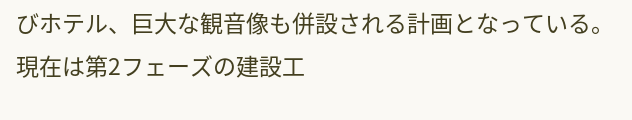びホテル、巨大な観音像も併設される計画となっている。
現在は第2フェーズの建設工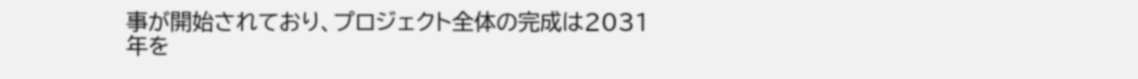事が開始されており、プロジェクト全体の完成は2031年を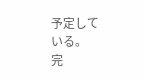予定している。
完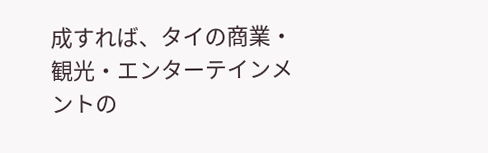成すれば、タイの商業・観光・エンターテインメントの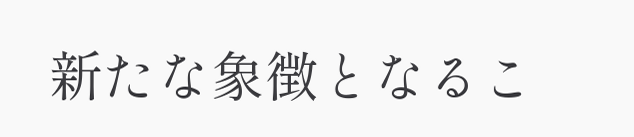新たな象徴となるこ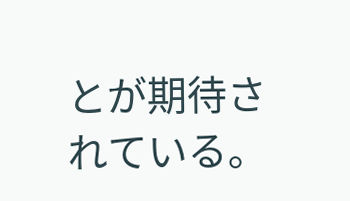とが期待されている。